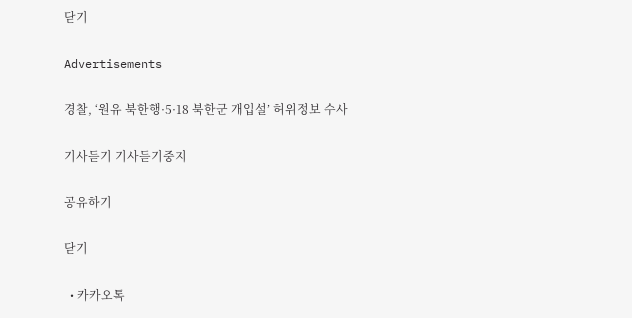닫기

Advertisements

경찰, ‘원유 북한행·5·18 북한군 개입설’ 허위정보 수사

기사듣기 기사듣기중지

공유하기

닫기

  • 카카오톡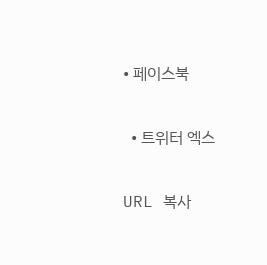• 페이스북

  • 트위터 엑스

URL 복사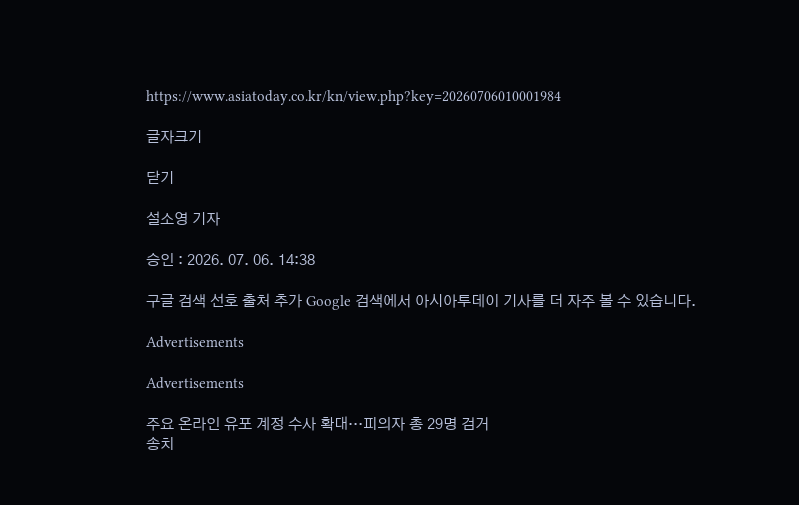https://www.asiatoday.co.kr/kn/view.php?key=20260706010001984

글자크기

닫기

설소영 기자

승인 : 2026. 07. 06. 14:38

구글 검색 선호 출처 추가 Google 검색에서 아시아투데이 기사를 더 자주 볼 수 있습니다.

Advertisements

Advertisements

주요 온라인 유포 계정 수사 확대…피의자 총 29명 검거
송치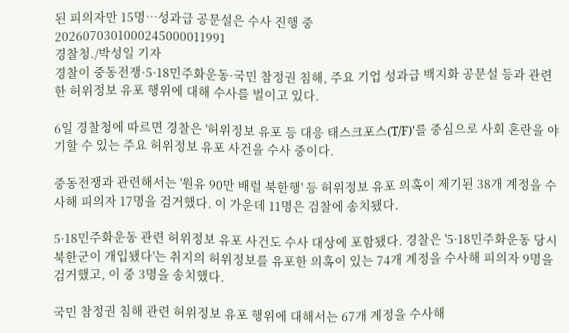된 피의자만 15명…성과급 공문설은 수사 진행 중
2026070301000245000011991
경찰청./박성일 기자
경찰이 중동전쟁·5·18민주화운동·국민 참정권 침해, 주요 기업 성과급 백지화 공문설 등과 관련한 허위정보 유포 행위에 대해 수사를 벌이고 있다.

6일 경찰청에 따르면 경찰은 '허위정보 유포 등 대응 태스크포스(T/F)'를 중심으로 사회 혼란을 야기할 수 있는 주요 허위정보 유포 사건을 수사 중이다.

중동전쟁과 관련해서는 '원유 90만 배럴 북한행' 등 허위정보 유포 의혹이 제기된 38개 계정을 수사해 피의자 17명을 검거했다. 이 가운데 11명은 검찰에 송치됐다.

5·18민주화운동 관련 허위정보 유포 사건도 수사 대상에 포함됐다. 경찰은 '5·18민주화운동 당시 북한군이 개입됐다'는 취지의 허위정보를 유포한 의혹이 있는 74개 계정을 수사해 피의자 9명을 검거했고, 이 중 3명을 송치했다.

국민 참정권 침해 관련 허위정보 유포 행위에 대해서는 67개 계정을 수사해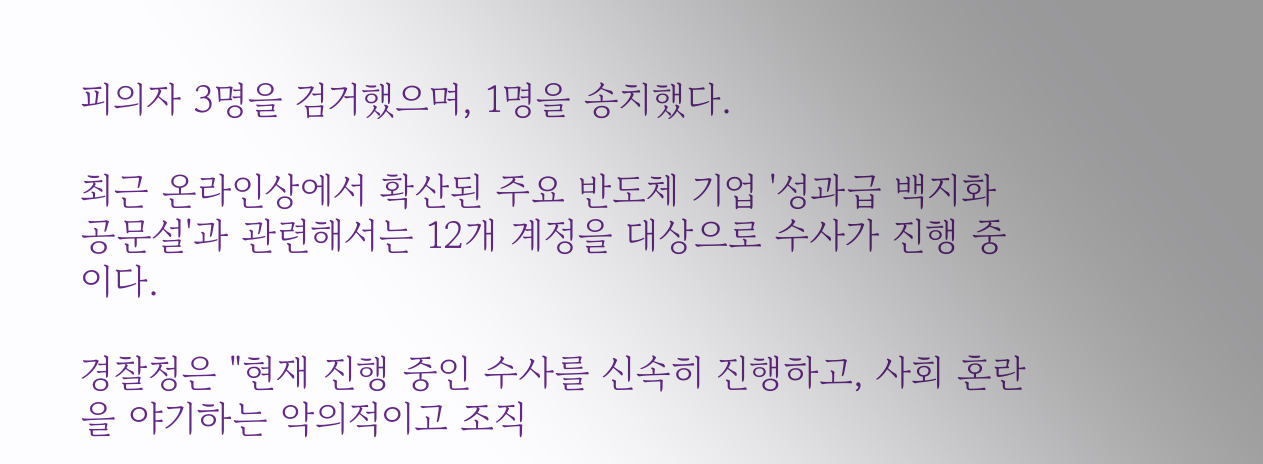피의자 3명을 검거했으며, 1명을 송치했다.

최근 온라인상에서 확산된 주요 반도체 기업 '성과급 백지화 공문설'과 관련해서는 12개 계정을 대상으로 수사가 진행 중이다.

경찰청은 "현재 진행 중인 수사를 신속히 진행하고, 사회 혼란을 야기하는 악의적이고 조직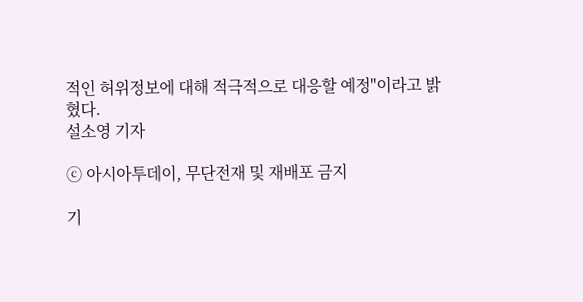적인 허위정보에 대해 적극적으로 대응할 예정"이라고 밝혔다.
설소영 기자

ⓒ 아시아투데이, 무단전재 및 재배포 금지

기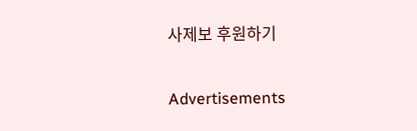사제보 후원하기

Advertisements